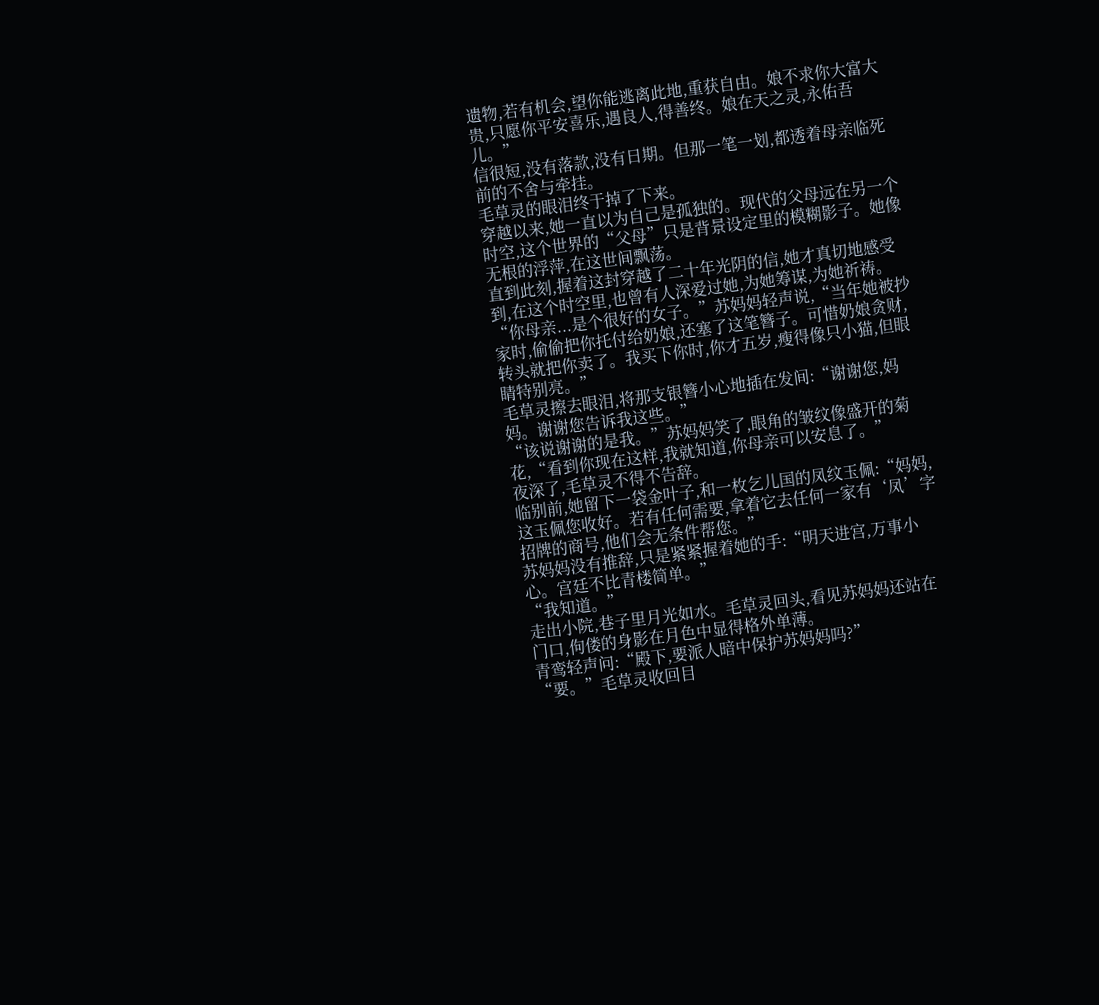遗物,若有机会,望你能逃离此地,重获自由。娘不求你大富大贵,只愿你平安喜乐,遇良人,得善终。娘在天之灵,永佑吾儿。”
信很短,没有落款,没有日期。但那一笔一划,都透着母亲临死前的不舍与牵挂。
毛草灵的眼泪终于掉了下来。
穿越以来,她一直以为自己是孤独的。现代的父母远在另一个时空,这个世界的“父母”只是背景设定里的模糊影子。她像无根的浮萍,在这世间飘荡。
直到此刻,握着这封穿越了二十年光阴的信,她才真切地感受到,在这个时空里,也曾有人深爱过她,为她筹谋,为她祈祷。
“你母亲...是个很好的女子。”苏妈妈轻声说,“当年她被抄家时,偷偷把你托付给奶娘,还塞了这笔簪子。可惜奶娘贪财,转头就把你卖了。我买下你时,你才五岁,瘦得像只小猫,但眼睛特别亮。”
毛草灵擦去眼泪,将那支银簪小心地插在发间:“谢谢您,妈妈。谢谢您告诉我这些。”
“该说谢谢的是我。”苏妈妈笑了,眼角的皱纹像盛开的菊花,“看到你现在这样,我就知道,你母亲可以安息了。”
夜深了,毛草灵不得不告辞。
临别前,她留下一袋金叶子,和一枚乞儿国的凤纹玉佩:“妈妈,这玉佩您收好。若有任何需要,拿着它去任何一家有‘凤’字招牌的商号,他们会无条件帮您。”
苏妈妈没有推辞,只是紧紧握着她的手:“明天进宫,万事小心。宫廷不比青楼简单。”
“我知道。”
走出小院,巷子里月光如水。毛草灵回头,看见苏妈妈还站在门口,佝偻的身影在月色中显得格外单薄。
青鸾轻声问:“殿下,要派人暗中保护苏妈妈吗?”
“要。”毛草灵收回目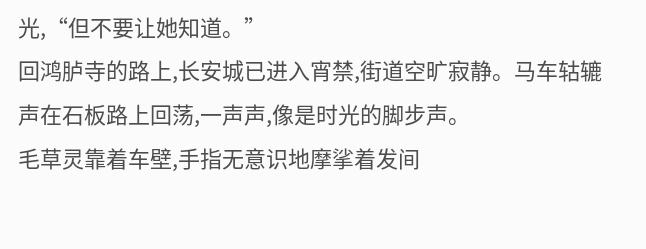光,“但不要让她知道。”
回鸿胪寺的路上,长安城已进入宵禁,街道空旷寂静。马车轱辘声在石板路上回荡,一声声,像是时光的脚步声。
毛草灵靠着车壁,手指无意识地摩挲着发间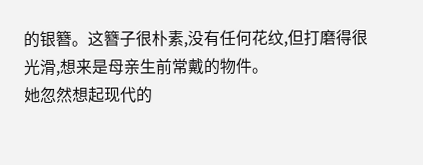的银簪。这簪子很朴素,没有任何花纹,但打磨得很光滑,想来是母亲生前常戴的物件。
她忽然想起现代的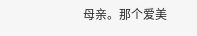母亲。那个爱美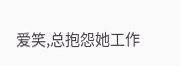爱笑,总抱怨她工作